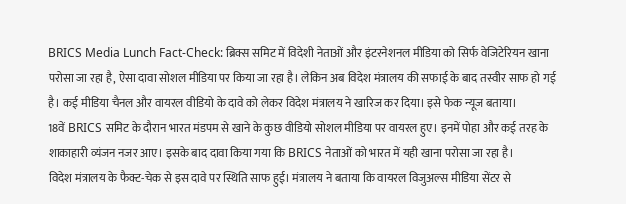BRICS Media Lunch Fact-Check: ब्रिक्स समिट में विदेशी नेताओं और इंटरनेशनल मीडिया को सिर्फ वेजिटेरियन खाना परोसा जा रहा है, ऐसा दावा सोशल मीडिया पर किया जा रहा है। लेकिन अब विदेश मंत्रालय की सफाई के बाद तस्वीर साफ हो गई है। कई मीडिया चैनल और वायरल वीडियो के दावे को लेकर विदेश मंत्रालय ने खारिज कर दिया। इसे फेक न्यूज बताया।
18वें BRICS समिट के दौरान भारत मंडपम से खाने के कुछ वीडियो सोशल मीडिया पर वायरल हुए। इनमें पोहा और कई तरह के शाकाहारी व्यंजन नजर आए। इसके बाद दावा किया गया कि BRICS नेताओं को भारत में यही खाना परोसा जा रहा है।
विदेश मंत्रालय के फैक्ट-चेक से इस दावे पर स्थिति साफ हुई। मंत्रालय ने बताया कि वायरल विजुअल्स मीडिया सेंटर से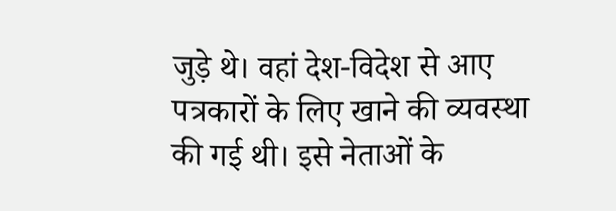जुड़े थे। वहां देश-विदेश से आए पत्रकारों के लिए खाने की व्यवस्था की गई थी। इसे नेताओं के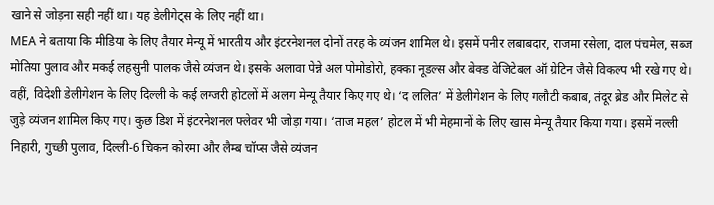खाने से जोड़ना सही नहीं था। यह डेलीगेट्स के लिए नहीं था।
MEA ने बताया कि मीडिया के लिए तैयार मेन्यू में भारतीय और इंटरनेशनल दोनों तरह के व्यंजन शामिल थे। इसमें पनीर लबाबदार, राजमा रसेला, दाल पंचमेल, सब्ज मोतिया पुलाव और मकई लहसुनी पालक जैसे व्यंजन थे। इसके अलावा पेन्ने अल पोमोडोरो, हक्का नूडल्स और बेक्ड वेजिटेबल ऑ ग्रेटिन जैसे विकल्प भी रखे गए थे।
वहीं, विदेशी डेलीगेशन के लिए दिल्ली के कई लग्जरी होटलों में अलग मेन्यू तैयार किए गए थे। ‘द ललित’ में डेलीगेशन के लिए गलौटी कबाब, तंदूर ब्रेड और मिलेट से जुड़े व्यंजन शामिल किए गए। कुछ डिश में इंटरनेशनल फ्लेवर भी जोड़ा गया। ‘ताज महल’ होटल में भी मेहमानों के लिए खास मेन्यू तैयार किया गया। इसमें नल्ली निहारी, गुच्छी पुलाव, दिल्ली-6 चिकन कोरमा और लैम्ब चॉप्स जैसे व्यंजन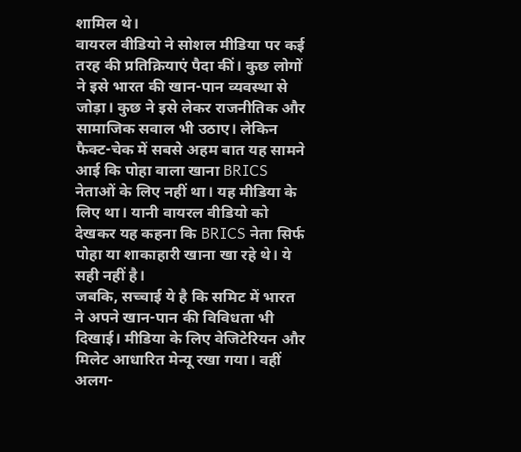शामिल थे।
वायरल वीडियो ने सोशल मीडिया पर कई तरह की प्रतिक्रियाएं पैदा कीं। कुछ लोगों ने इसे भारत की खान-पान व्यवस्था से जोड़ा। कुछ ने इसे लेकर राजनीतिक और सामाजिक सवाल भी उठाए। लेकिन फैक्ट-चेक में सबसे अहम बात यह सामने आई कि पोहा वाला खाना BRICS नेताओं के लिए नहीं था। यह मीडिया के लिए था। यानी वायरल वीडियो को देखकर यह कहना कि BRICS नेता सिर्फ पोहा या शाकाहारी खाना खा रहे थे। ये सही नहीं है।
जबकि, सच्चाई ये है कि समिट में भारत ने अपने खान-पान की विविधता भी दिखाई। मीडिया के लिए वेजिटेरियन और मिलेट आधारित मेन्यू रखा गया। वहीं अलग-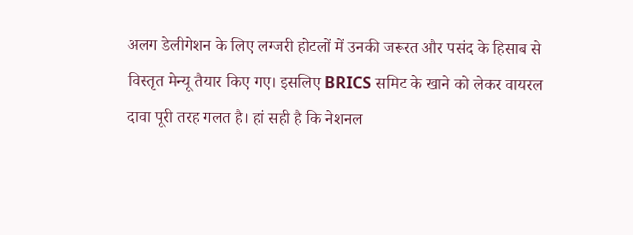अलग डेलीगेशन के लिए लग्जरी होटलों में उनकी जरूरत और पसंद के हिसाब से विस्तृत मेन्यू तैयार किए गए। इसलिए BRICS समिट के खाने को लेकर वायरल दावा पूरी तरह गलत है। हां सही है कि नेशनल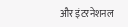और इंटरनेशनल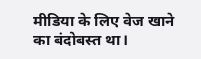मीडिया के लिए वेज खाने का बंदोबस्त था।